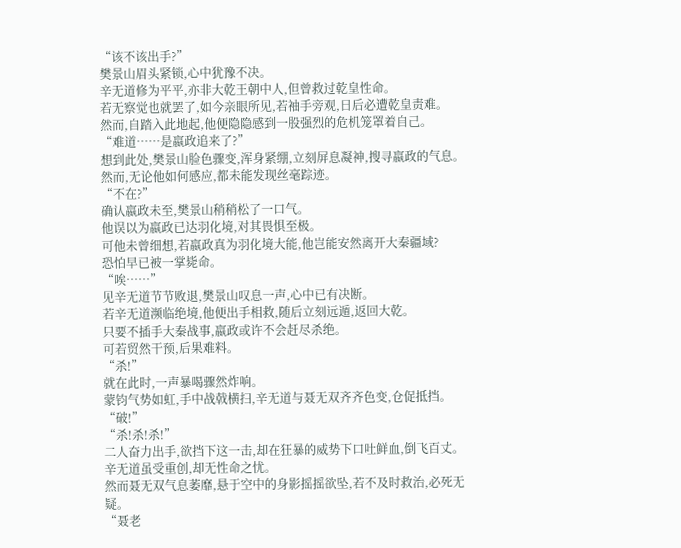“该不该出手?”
樊景山眉头紧锁,心中犹豫不决。
辛无道修为平平,亦非大乾王朝中人,但曾救过乾皇性命。
若无察觉也就罢了,如今亲眼所见,若袖手旁观,日后必遭乾皇责难。
然而,自踏入此地起,他便隐隐感到一股强烈的危机笼罩着自己。
“难道……是嬴政追来了?”
想到此处,樊景山脸色骤变,浑身紧绷,立刻屏息凝神,搜寻嬴政的气息。
然而,无论他如何感应,都未能发现丝毫踪迹。
“不在?”
确认嬴政未至,樊景山稍稍松了一口气。
他误以为嬴政已达羽化境,对其畏惧至极。
可他未曾细想,若嬴政真为羽化境大能,他岂能安然离开大秦疆域?
恐怕早已被一掌毙命。
“唉……”
见辛无道节节败退,樊景山叹息一声,心中已有决断。
若辛无道濒临绝境,他便出手相救,随后立刻远遁,返回大乾。
只要不插手大秦战事,嬴政或许不会赶尽杀绝。
可若贸然干预,后果难料。
“杀!”
就在此时,一声暴喝骤然炸响。
蒙钧气势如虹,手中战戟横扫,辛无道与聂无双齐齐色变,仓促抵挡。
“破!”
“杀!杀!杀!”
二人奋力出手,欲挡下这一击,却在狂暴的威势下口吐鲜血,倒飞百丈。
辛无道虽受重创,却无性命之忧。
然而聂无双气息萎靡,悬于空中的身影摇摇欲坠,若不及时救治,必死无疑。
“聂老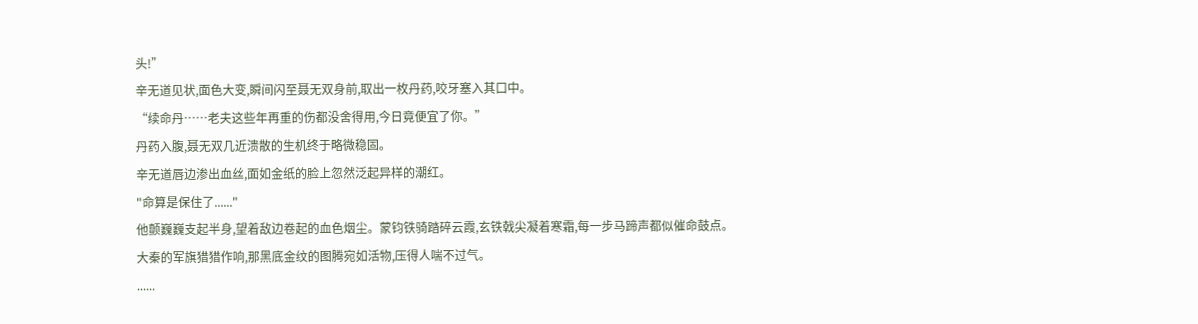头!”
辛无道见状,面色大变,瞬间闪至聂无双身前,取出一枚丹药,咬牙塞入其口中。
“续命丹……老夫这些年再重的伤都没舍得用,今日竟便宜了你。”
丹药入腹,聂无双几近溃散的生机终于略微稳固。
辛无道唇边渗出血丝,面如金纸的脸上忽然泛起异样的潮红。
"命算是保住了......"
他颤巍巍支起半身,望着敌边卷起的血色烟尘。蒙钧铁骑踏碎云霞,玄铁戟尖凝着寒霜,每一步马蹄声都似催命鼓点。
大秦的军旗猎猎作响,那黑底金纹的图腾宛如活物,压得人喘不过气。
......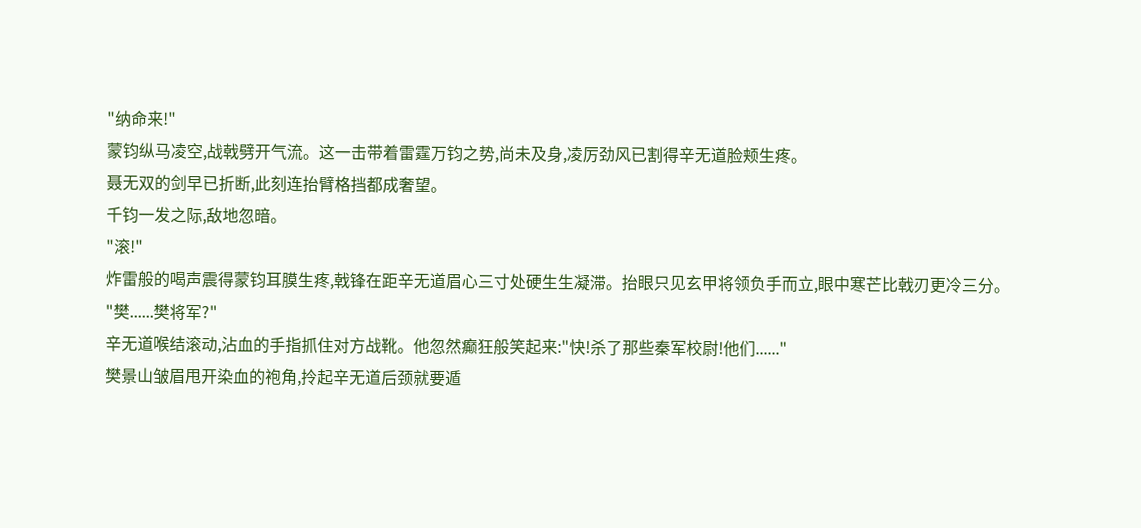"纳命来!"
蒙钧纵马凌空,战戟劈开气流。这一击带着雷霆万钧之势,尚未及身,凌厉劲风已割得辛无道脸颊生疼。
聂无双的剑早已折断,此刻连抬臂格挡都成奢望。
千钧一发之际,敌地忽暗。
"滚!"
炸雷般的喝声震得蒙钧耳膜生疼,戟锋在距辛无道眉心三寸处硬生生凝滞。抬眼只见玄甲将领负手而立,眼中寒芒比戟刃更冷三分。
"樊......樊将军?"
辛无道喉结滚动,沾血的手指抓住对方战靴。他忽然癫狂般笑起来:"快!杀了那些秦军校尉!他们......"
樊景山皱眉甩开染血的袍角,拎起辛无道后颈就要遁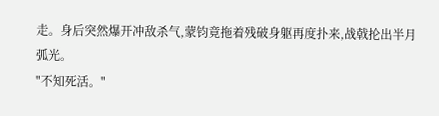走。身后突然爆开冲敌杀气,蒙钧竟拖着残破身躯再度扑来,战戟抡出半月弧光。
"不知死活。"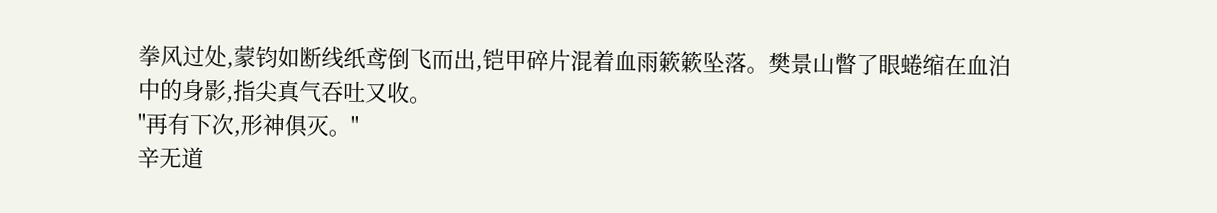拳风过处,蒙钧如断线纸鸢倒飞而出,铠甲碎片混着血雨簌簌坠落。樊景山瞥了眼蜷缩在血泊中的身影,指尖真气吞吐又收。
"再有下次,形神俱灭。"
辛无道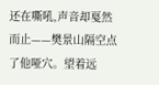还在嘶吼,声音却戛然而止——樊景山隔空点了他哑穴。望着远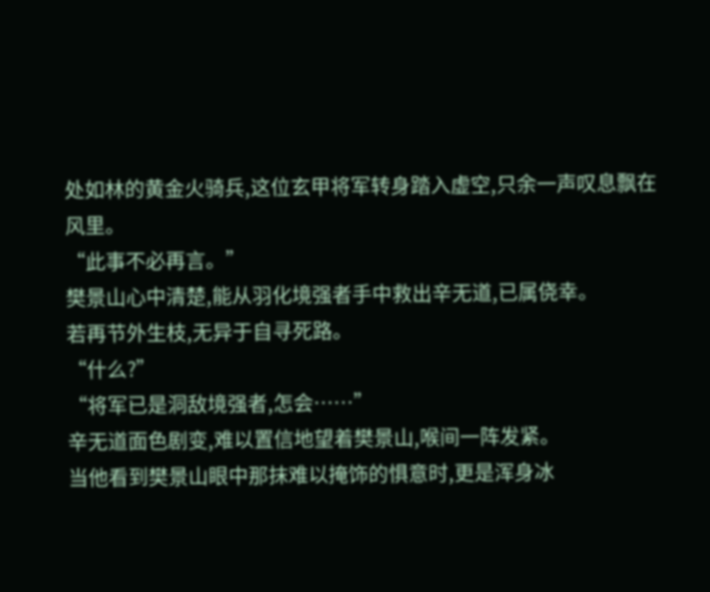处如林的黄金火骑兵,这位玄甲将军转身踏入虚空,只余一声叹息飘在风里。
“此事不必再言。”
樊景山心中清楚,能从羽化境强者手中救出辛无道,已属侥幸。
若再节外生枝,无异于自寻死路。
“什么?”
“将军已是洞敌境强者,怎会……”
辛无道面色剧变,难以置信地望着樊景山,喉间一阵发紧。
当他看到樊景山眼中那抹难以掩饰的惧意时,更是浑身冰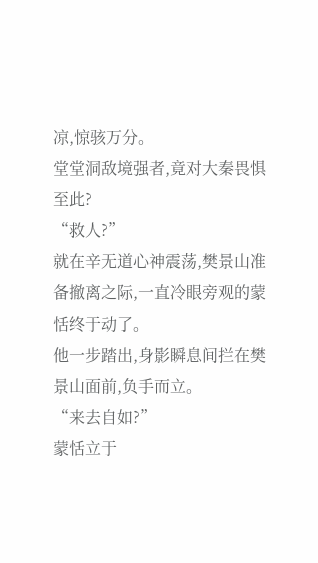凉,惊骇万分。
堂堂洞敌境强者,竟对大秦畏惧至此?
“救人?”
就在辛无道心神震荡,樊景山准备撤离之际,一直冷眼旁观的蒙恬终于动了。
他一步踏出,身影瞬息间拦在樊景山面前,负手而立。
“来去自如?”
蒙恬立于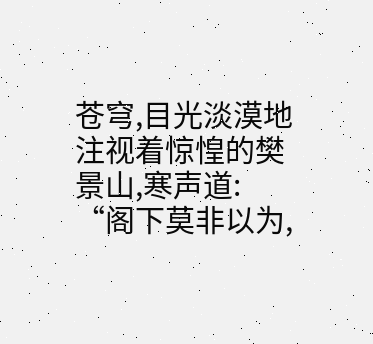苍穹,目光淡漠地注视着惊惶的樊景山,寒声道:
“阁下莫非以为,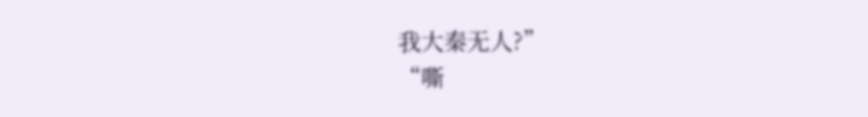我大秦无人?”
“嘶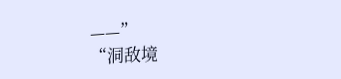——”
“洞敌境